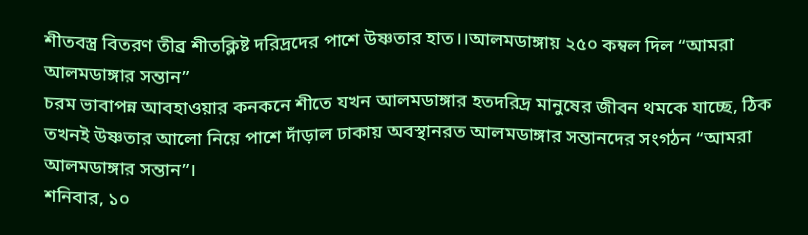শীতবস্ত্র বিতরণ তীব্র শীতক্লিষ্ট দরিদ্রদের পাশে উষ্ণতার হাত।।আলমডাঙ্গায় ২৫০ কম্বল দিল “আমরা আলমডাঙ্গার সন্তান”
চরম ভাবাপন্ন আবহাওয়ার কনকনে শীতে যখন আলমডাঙ্গার হতদরিদ্র মানুষের জীবন থমকে যাচ্ছে, ঠিক তখনই উষ্ণতার আলো নিয়ে পাশে দাঁড়াল ঢাকায় অবস্থানরত আলমডাঙ্গার সন্তানদের সংগঠন “আমরা আলমডাঙ্গার সন্তান”।
শনিবার, ১০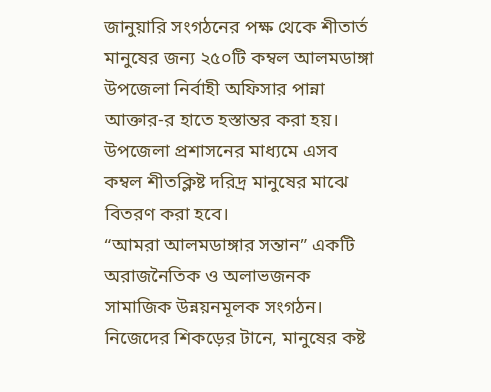জানুয়ারি সংগঠনের পক্ষ থেকে শীতার্ত মানুষের জন্য ২৫০টি কম্বল আলমডাঙ্গা উপজেলা নির্বাহী অফিসার পান্না আক্তার-র হাতে হস্তান্তর করা হয়। উপজেলা প্রশাসনের মাধ্যমে এসব কম্বল শীতক্লিষ্ট দরিদ্র মানুষের মাঝে বিতরণ করা হবে।
“আমরা আলমডাঙ্গার সন্তান” একটি অরাজনৈতিক ও অলাভজনক সামাজিক উন্নয়নমূলক সংগঠন। নিজেদের শিকড়ের টানে, মানুষের কষ্ট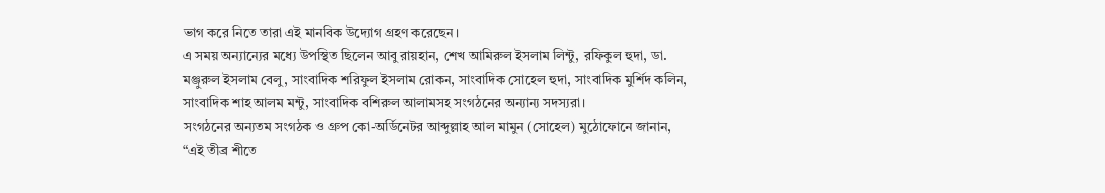ভাগ করে নিতে তারা এই মানবিক উদ্যোগ গ্রহণ করেছেন।
এ সময় অন্যান্যের মধ্যে উপস্থিত ছিলেন আবু রায়হান, শেখ আমিরুল ইসলাম লিন্টু, রফিকুল হুদা, ডা. মঞ্জুরুল ইসলাম বেলু, সাংবাদিক শরিফুল ইসলাম রোকন, সাংবাদিক সোহেল হুদা, সাংবাদিক মুর্শিদ কলিন, সাংবাদিক শাহ আলম মন্টু, সাংবাদিক বশিরুল আলামসহ সংগঠনের অন্যান্য সদস্যরা।
সংগঠনের অন্যতম সংগঠক ও গ্রুপ কো-অর্ডিনেটর আব্দুল্লাহ আল মামুন (সোহেল) মুঠোফোনে জানান, “এই তীব্র শীতে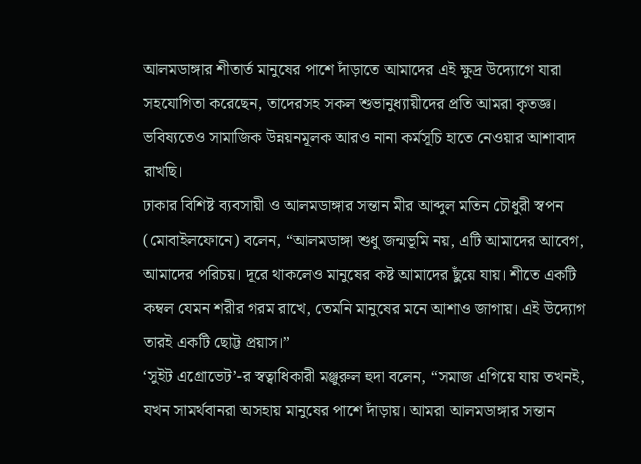আলমডাঙ্গার শীতার্ত মানুষের পাশে দাঁড়াতে আমাদের এই ক্ষুদ্র উদ্যোগে যারা সহযোগিতা করেছেন, তাদেরসহ সকল শুভানুধ্যায়ীদের প্রতি আমরা কৃতজ্ঞ। ভবিষ্যতেও সামাজিক উন্নয়নমূলক আরও নানা কর্মসূচি হাতে নেওয়ার আশাবাদ রাখছি।
ঢাকার বিশিষ্ট ব্যবসায়ী ও আলমডাঙ্গার সন্তান মীর আব্দুল মতিন চৌধুরী স্বপন (মোবাইলফোনে) বলেন, “আলমডাঙ্গা শুধু জন্মভূমি নয়, এটি আমাদের আবেগ, আমাদের পরিচয়। দূরে থাকলেও মানুষের কষ্ট আমাদের ছুঁয়ে যায়। শীতে একটি কম্বল যেমন শরীর গরম রাখে, তেমনি মানুষের মনে আশাও জাগায়। এই উদ্যোগ তারই একটি ছোট্ট প্রয়াস।”
‘সুইট এগ্রোভেট’-র স্বত্বাধিকারী মঞ্জুরুল হুদা বলেন, “সমাজ এগিয়ে যায় তখনই, যখন সামর্থবানরা অসহায় মানুষের পাশে দাঁড়ায়। আমরা আলমডাঙ্গার সন্তান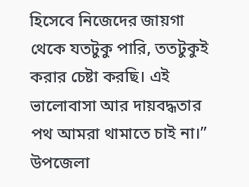হিসেবে নিজেদের জায়গা থেকে যতটুকু পারি, ততটুকুই করার চেষ্টা করছি। এই ভালোবাসা আর দায়বদ্ধতার পথ আমরা থামাতে চাই না।”
উপজেলা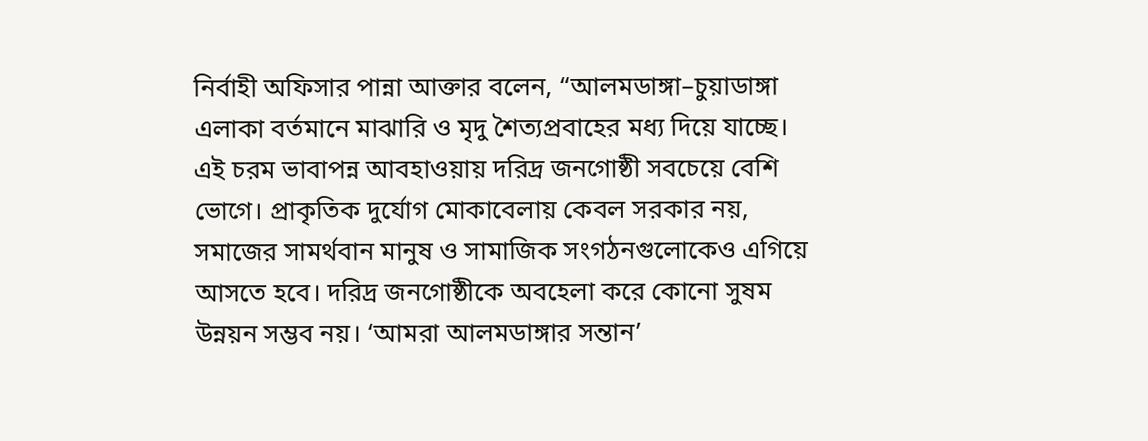নির্বাহী অফিসার পান্না আক্তার বলেন, “আলমডাঙ্গা–চুয়াডাঙ্গা এলাকা বর্তমানে মাঝারি ও মৃদু শৈত্যপ্রবাহের মধ্য দিয়ে যাচ্ছে। এই চরম ভাবাপন্ন আবহাওয়ায় দরিদ্র জনগোষ্ঠী সবচেয়ে বেশি ভোগে। প্রাকৃতিক দুর্যোগ মোকাবেলায় কেবল সরকার নয়, সমাজের সামর্থবান মানুষ ও সামাজিক সংগঠনগুলোকেও এগিয়ে আসতে হবে। দরিদ্র জনগোষ্ঠীকে অবহেলা করে কোনো সুষম উন্নয়ন সম্ভব নয়। ‘আমরা আলমডাঙ্গার সন্তান’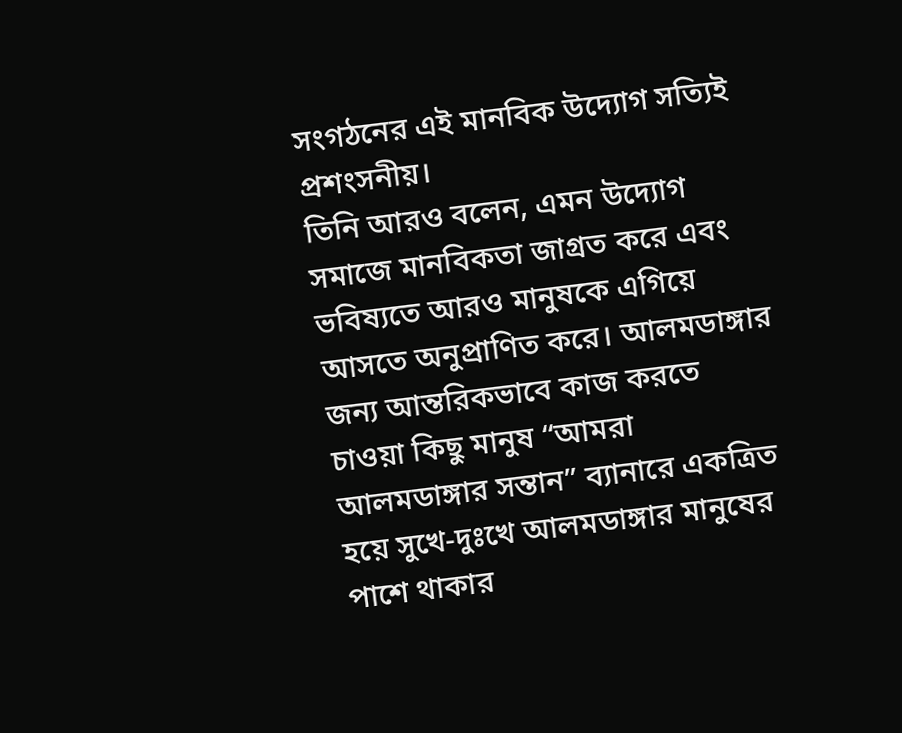সংগঠনের এই মানবিক উদ্যোগ সত্যিই প্রশংসনীয়।
তিনি আরও বলেন, এমন উদ্যোগ সমাজে মানবিকতা জাগ্রত করে এবং ভবিষ্যতে আরও মানুষকে এগিয়ে আসতে অনুপ্রাণিত করে। আলমডাঙ্গার জন্য আন্তরিকভাবে কাজ করতে চাওয়া কিছু মানুষ “আমরা আলমডাঙ্গার সন্তান” ব্যানারে একত্রিত হয়ে সুখে-দুঃখে আলমডাঙ্গার মানুষের পাশে থাকার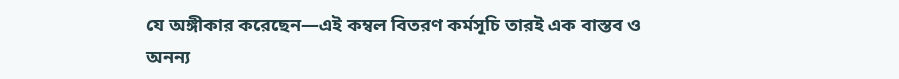যে অঙ্গীকার করেছেন—এই কম্বল বিতরণ কর্মসূচি তারই এক বাস্তব ও অনন্য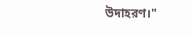উদাহরণ।"